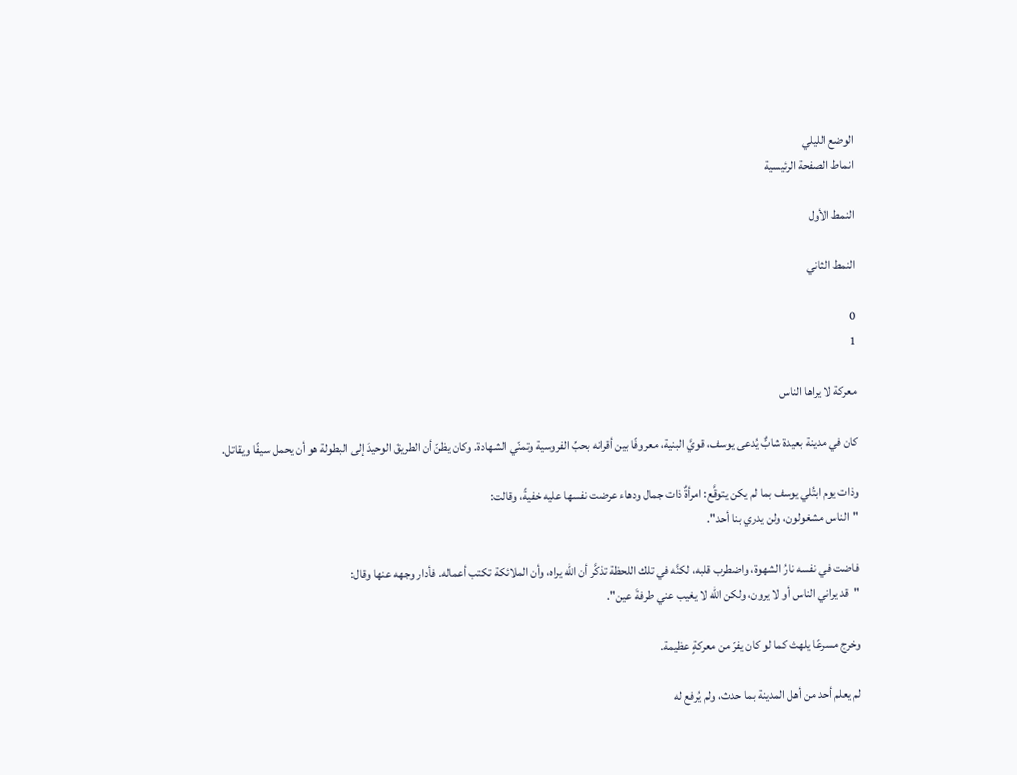الوضع الليلي
انماط الصفحة الرئيسية

النمط الأول

النمط الثاني

0
1

معركة لا يراها الناس

كان في مدينة بعيدة شابٌّ يُدعى يوسف، قويَّ البنية، معروفًا بين أقرانه بحبِّ الفروسية وتمنّي الشهادة. وكان يظنّ أن الطريقَ الوحيدَ إلى البطولة هو أن يحمل سيفًا ويقاتل.

وذات يوم ابتُلي يوسف بما لم يكن يتوقَّع: امرأةٌ ذات جمال ودهاء عرضت نفسها عليه خفيةً، وقالت:
"الناس مشغولون، ولن يدري بنا أحد".

فاضت في نفسه نارُ الشهوة، واضطرب قلبه، لكنَّه في تلك اللحظة تذكَّر أن الله يراه، وأن الملائكة تكتب أعماله. فأدار وجهه عنها وقال:
"قد يراني الناس أو لا يرون، ولكن الله لا يغيب عني طرفةَ عين".

وخرج مسرعًا يلهث كما لو كان يفرّ من معركةٍ عظيمة.

لم يعلم أحد من أهل المدينة بما حدث، ولم يُرفع له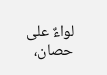لواءٌ على حصان،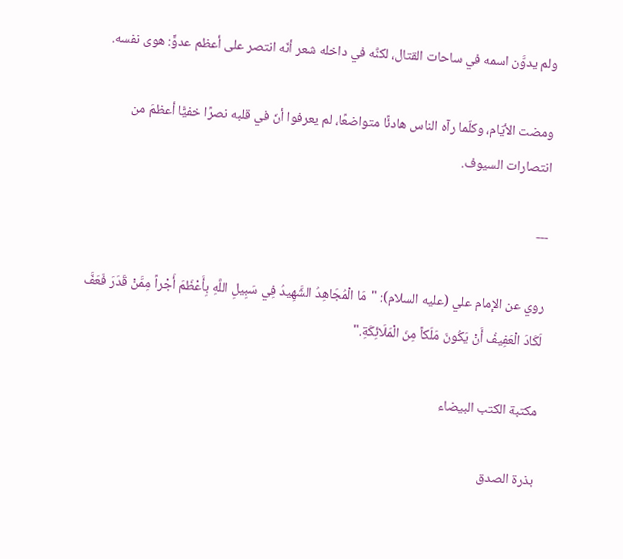ولم يدوَّن اسمه في ساحات القتال، لكنَّه في داخله شعر أنّه انتصر على أعظم عدوٍّ: هوى نفسه.

ومضت الأيّام، وكلّما رآه الناس هادئًا متواضعًا، لم يعرفوا أنّ في قلبه نصرًا خفيًّا أعظمَ من انتصارات السيوف.

---

روي عن الإمام علي (عليه السلام): "مَا الْمُجَاهِدُ الشَّهِيدُ فِي سَبِيلِ اللَّهِ بِأَعْظَمَ أَجْراً مِمَّنْ قَدَرَ فَعَفَّ لَكَادَ الْعَفِيفُ أَنْ يَكُونَ مَلَكاً مِنَ الْمَلَائِكَةِ."

مكتبة الكتب البيضاء

بذرة الصدق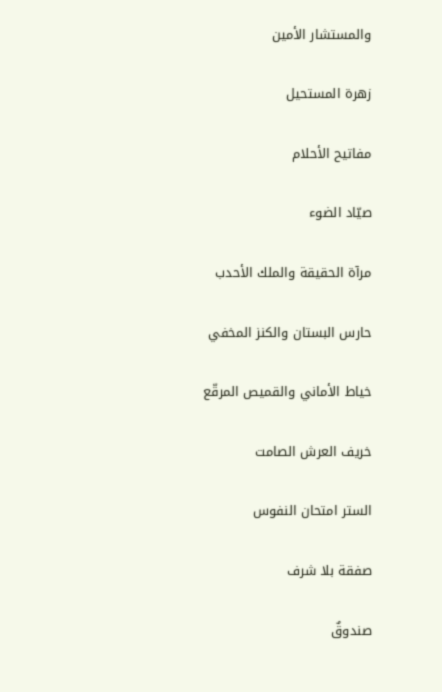والمستشار الأمين

زهرة المستحيل

مفاتيح الأحلام

صيّاد الضوء

مرآة الحقيقة والملك الأحدب

حارس البستان والكنز المخفي

خياط الأماني والقميص المرقّع

خريف العرش الصامت

الستر امتحان النفوس

صفقة بلا شرف

صندوقٌ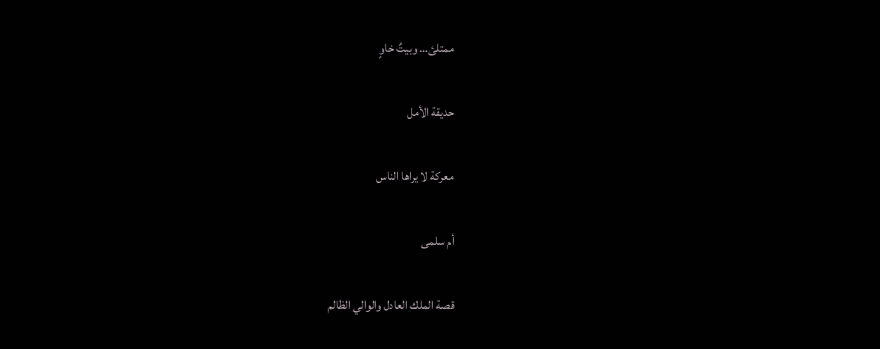ممتلئ… وبيتٌ خاوٍ

حديقة الأمل

معركة لا يراها الناس

أم سلمى

قصة الملك العادل والوالي الظالم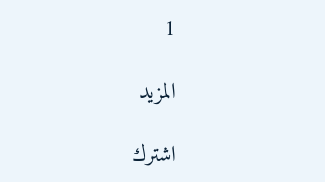1

المزيد

اشترك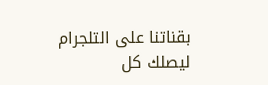بقناتنا على التلجرام ليصلك كل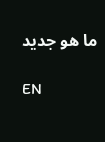ما هو جديد

EN